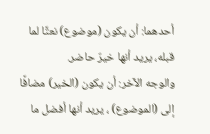أحدهما: أن يكون (موضوع) نعتًا لما قبله، يريد أنها خيرٌ حاضر.
والوجه الآخر: أن يكون (الخير) مضافًا إلى (الموضوع) ، يريد أنها أفضل ما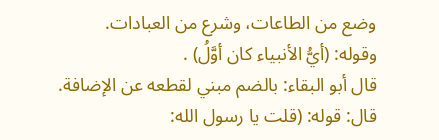وضع من الطاعات، وشرع من العبادات.
وقوله: (أيُّ الأنبياء كان أوَّلُ) .
قال أبو البقاء: بالضم مبني لقطعه عن الإضافة.
قال: قوله: (قلت يا رسول الله: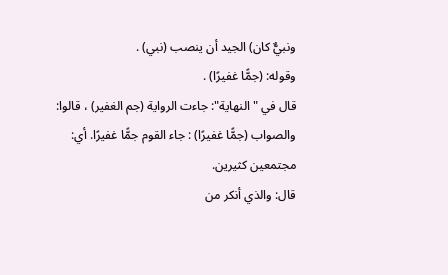ونبيٌّ كان) الجيد أن ينصب (نبي) .
وقوله: (جمًّا غفيرًا) .
قال في "النهاية": جاءت الرواية (جم الغفير) ، قالوا: والصواب (جمًّا غفيرًا) : جاء القوم جمًّا غفيرًا. أي: مجتمعين كثيرين.
قال: والذي أنكر من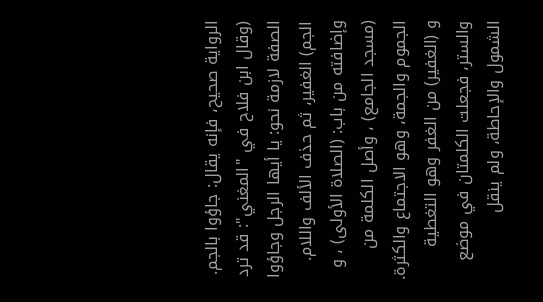الرواية صحيح، فإنه يقال: جاؤوا بالجم.
(وقال ابن فلاح في "المغني": قد ترد الصفة لازمة نحو: يا أيها الرجل وجاؤوا الجم) الغفير، ثم حذف الألف واللام. وإضافته من باب: (الصلاة الأولى) ، و (مسجد الجامع) ، وأصل الكلمة من الجموم والجمة، وهو الاجتماع والكثرة. و (الغفير) من الغفر وهو التغطية والستر، فجعلت الكلمتان في موضع الشمول والإحاطة، ولم ينقل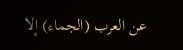عن العرب (الجماء) إلا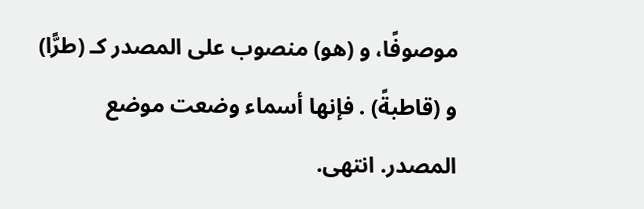موصوفًا، و (هو) منصوب على المصدر كـ (طرًّا) و (قاطبةً) . فإنها أسماء وضعت موضع المصدر. انتهى.